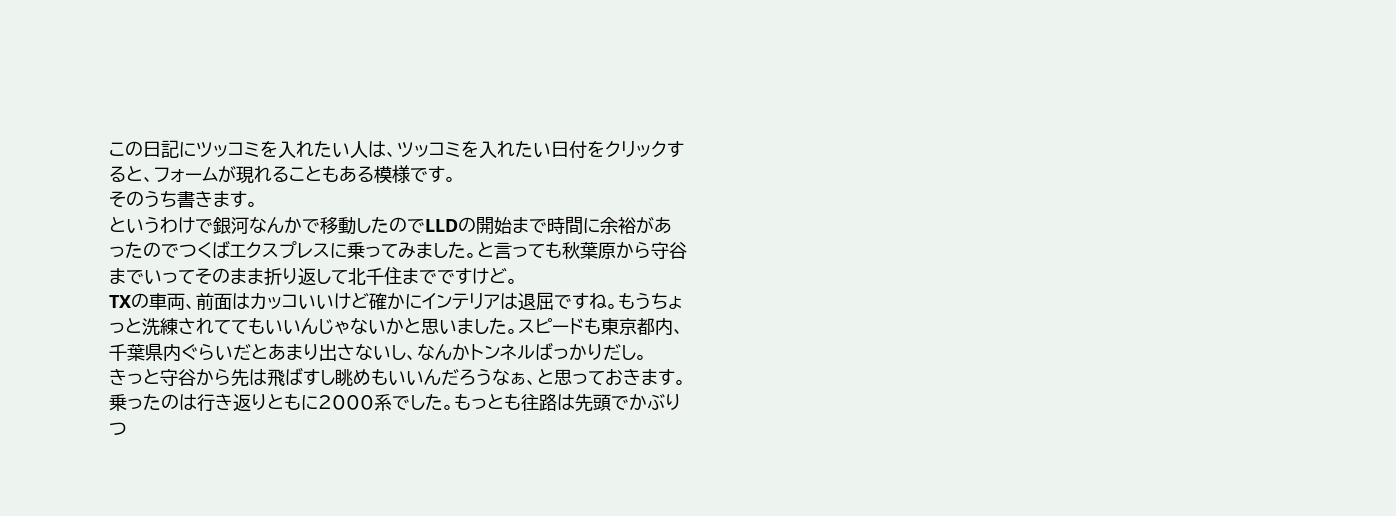この日記にツッコミを入れたい人は、ツッコミを入れたい日付をクリックすると、フォームが現れることもある模様です。
そのうち書きます。
というわけで銀河なんかで移動したのでLLDの開始まで時間に余裕があったのでつくばエクスプレスに乗ってみました。と言っても秋葉原から守谷までいってそのまま折り返して北千住までですけど。
TXの車両、前面はカッコいいけど確かにインテリアは退屈ですね。もうちょっと洗練されててもいいんじゃないかと思いました。スピードも東京都内、千葉県内ぐらいだとあまり出さないし、なんかトンネルばっかりだし。
きっと守谷から先は飛ばすし眺めもいいんだろうなぁ、と思っておきます。
乗ったのは行き返りともに2000系でした。もっとも往路は先頭でかぶりつ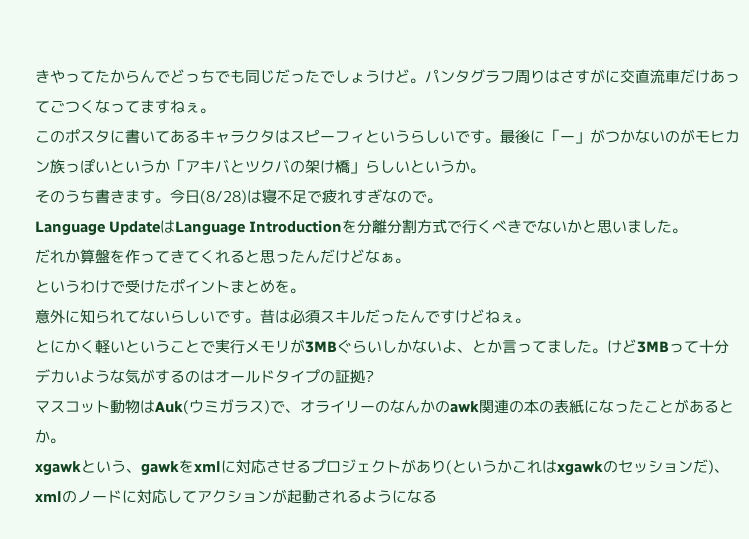きやってたからんでどっちでも同じだったでしょうけど。パンタグラフ周りはさすがに交直流車だけあってごつくなってますねぇ。
このポスタに書いてあるキャラクタはスピーフィというらしいです。最後に「ー」がつかないのがモヒカン族っぽいというか「アキバとツクバの架け橋」らしいというか。
そのうち書きます。今日(8/28)は寝不足で疲れすぎなので。
Language UpdateはLanguage Introductionを分離分割方式で行くべきでないかと思いました。
だれか算盤を作ってきてくれると思ったんだけどなぁ。
というわけで受けたポイントまとめを。
意外に知られてないらしいです。昔は必須スキルだったんですけどねぇ。
とにかく軽いということで実行メモリが3MBぐらいしかないよ、とか言ってました。けど3MBって十分デカいような気がするのはオールドタイプの証拠?
マスコット動物はAuk(ウミガラス)で、オライリーのなんかのawk関連の本の表紙になったことがあるとか。
xgawkという、gawkをxmlに対応させるプロジェクトがあり(というかこれはxgawkのセッションだ)、xmlのノードに対応してアクションが起動されるようになる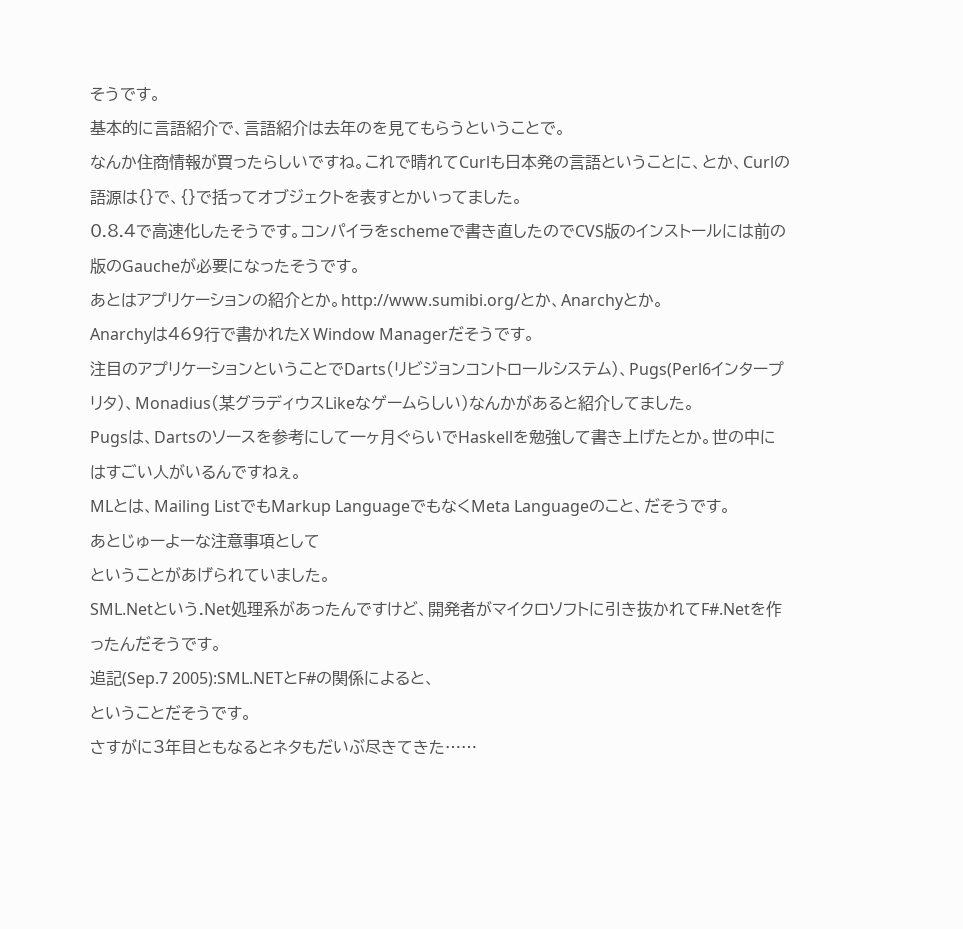そうです。
基本的に言語紹介で、言語紹介は去年のを見てもらうということで。
なんか住商情報が買ったらしいですね。これで晴れてCurlも日本発の言語ということに、とか、Curlの語源は{}で、{}で括ってオブジェクトを表すとかいってました。
0.8.4で高速化したそうです。コンパイラをschemeで書き直したのでCVS版のインストールには前の版のGaucheが必要になったそうです。
あとはアプリケーションの紹介とか。http://www.sumibi.org/とか、Anarchyとか。
Anarchyは469行で書かれたX Window Managerだそうです。
注目のアプリケーションということでDarts(リビジョンコントロールシステム)、Pugs(Perl6インタープリタ)、Monadius(某グラディウスLikeなゲームらしい)なんかがあると紹介してました。
Pugsは、Dartsのソースを参考にして一ヶ月ぐらいでHaskellを勉強して書き上げたとか。世の中にはすごい人がいるんですねぇ。
MLとは、Mailing ListでもMarkup LanguageでもなくMeta Languageのこと、だそうです。
あとじゅーよーな注意事項として
ということがあげられていました。
SML.Netという.Net処理系があったんですけど、開発者がマイクロソフトに引き抜かれてF#.Netを作ったんだそうです。
追記(Sep.7 2005):SML.NETとF#の関係によると、
ということだそうです。
さすがに3年目ともなるとネタもだいぶ尽きてきた……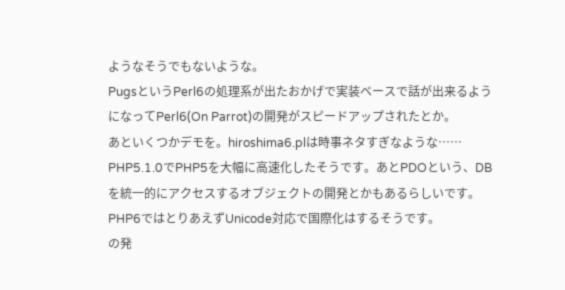ようなそうでもないような。
PugsというPerl6の処理系が出たおかげで実装ベースで話が出来るようになってPerl6(On Parrot)の開発がスピードアップされたとか。
あといくつかデモを。hiroshima6.plは時事ネタすぎなような……
PHP5.1.0でPHP5を大幅に高速化したそうです。あとPDOという、DBを統一的にアクセスするオブジェクトの開発とかもあるらしいです。
PHP6ではとりあえずUnicode対応で国際化はするそうです。
の発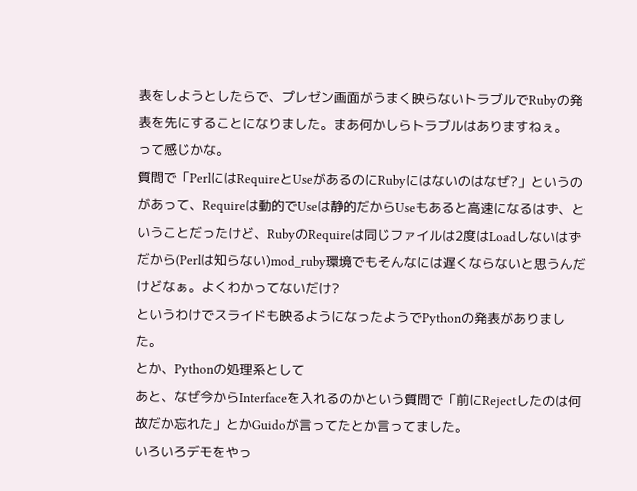表をしようとしたらで、プレゼン画面がうまく映らないトラブルでRubyの発表を先にすることになりました。まあ何かしらトラブルはありますねぇ。
って感じかな。
質問で「PerlにはRequireとUseがあるのにRubyにはないのはなぜ?」というのがあって、Requireは動的でUseは静的だからUseもあると高速になるはず、ということだったけど、RubyのRequireは同じファイルは2度はLoadしないはずだから(Perlは知らない)mod_ruby環境でもそんなには遅くならないと思うんだけどなぁ。よくわかってないだけ?
というわけでスライドも映るようになったようでPythonの発表がありました。
とか、Pythonの処理系として
あと、なぜ今からInterfaceを入れるのかという質問で「前にRejectしたのは何故だか忘れた」とかGuidoが言ってたとか言ってました。
いろいろデモをやっ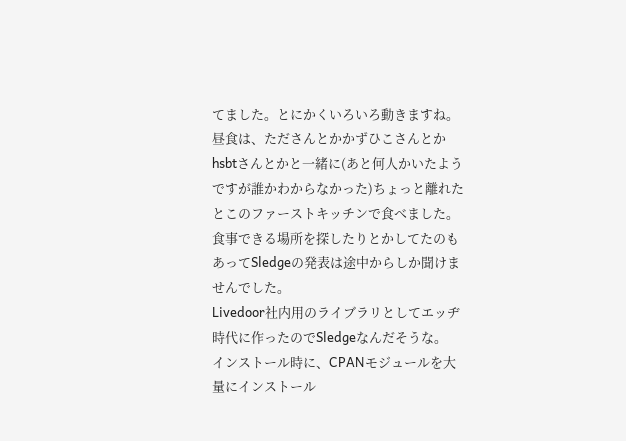てました。とにかくいろいろ動きますね。
昼食は、たださんとかかずひこさんとかhsbtさんとかと一緒に(あと何人かいたようですが誰かわからなかった)ちょっと離れたとこのファーストキッチンで食べました。
食事できる場所を探したりとかしてたのもあってSledgeの発表は途中からしか聞けませんでした。
Livedoor社内用のライブラリとしてエッヂ時代に作ったのでSledgeなんだそうな。
インストール時に、CPANモジュールを大量にインストール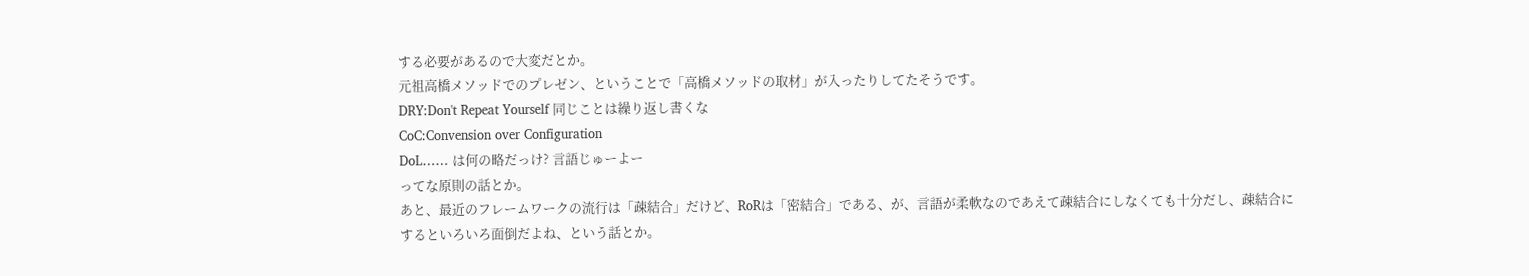する必要があるので大変だとか。
元祖高橋メソッドでのプレゼン、ということで「高橋メソッドの取材」が入ったりしてたそうです。
DRY:Don't Repeat Yourself 同じことは繰り返し書くな
CoC:Convension over Configuration
DoL…… は何の略だっけ? 言語じゅーよー
ってな原則の話とか。
あと、最近のフレームワークの流行は「疎結合」だけど、RoRは「密結合」である、が、言語が柔軟なのであえて疎結合にしなくても十分だし、疎結合にするといろいろ面倒だよね、という話とか。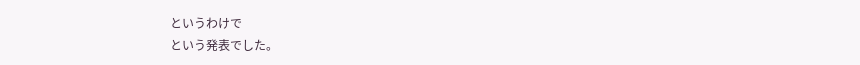というわけで
という発表でした。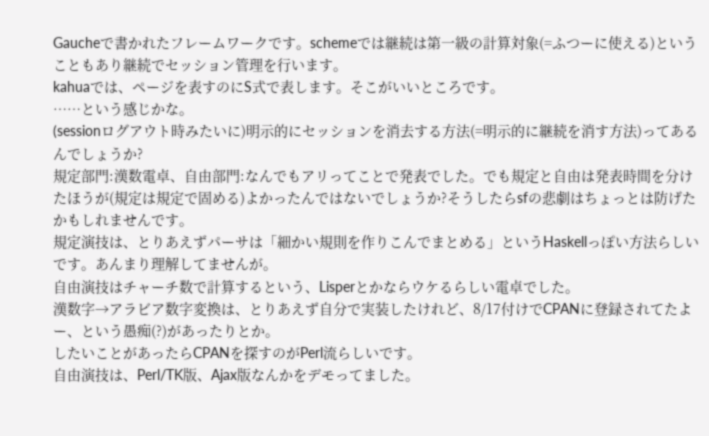Gaucheで書かれたフレームワークです。schemeでは継続は第一級の計算対象(=ふつーに使える)ということもあり継続でセッション管理を行います。
kahuaでは、ページを表すのにS式で表します。そこがいいところです。
……という感じかな。
(sessionログアウト時みたいに)明示的にセッションを消去する方法(=明示的に継続を消す方法)ってあるんでしょうか?
規定部門:漢数電卓、自由部門:なんでもアリってことで発表でした。でも規定と自由は発表時間を分けたほうが(規定は規定で固める)よかったんではないでしょうか?そうしたらsfの悲劇はちょっとは防げたかもしれませんです。
規定演技は、とりあえずパーサは「細かい規則を作りこんでまとめる」というHaskellっぽい方法らしいです。あんまり理解してませんが。
自由演技はチャーチ数で計算するという、Lisperとかならウケるらしい電卓でした。
漢数字→アラビア数字変換は、とりあえず自分で実装したけれど、8/17付けでCPANに登録されてたよー、という愚痴(?)があったりとか。
したいことがあったらCPANを探すのがPerl流らしいです。
自由演技は、Perl/TK版、Ajax版なんかをデモってました。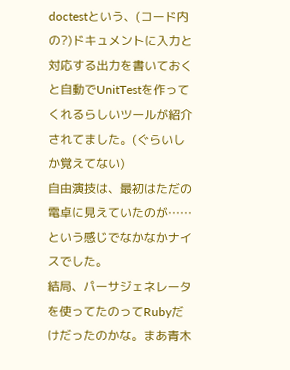doctestという、(コード内の?)ドキュメントに入力と対応する出力を書いておくと自動でUnitTestを作ってくれるらしいツールが紹介されてました。(ぐらいしか覚えてない)
自由演技は、最初はただの電卓に見えていたのが…… という感じでなかなかナイスでした。
結局、パーサジェネレータを使ってたのってRubyだけだったのかな。まあ青木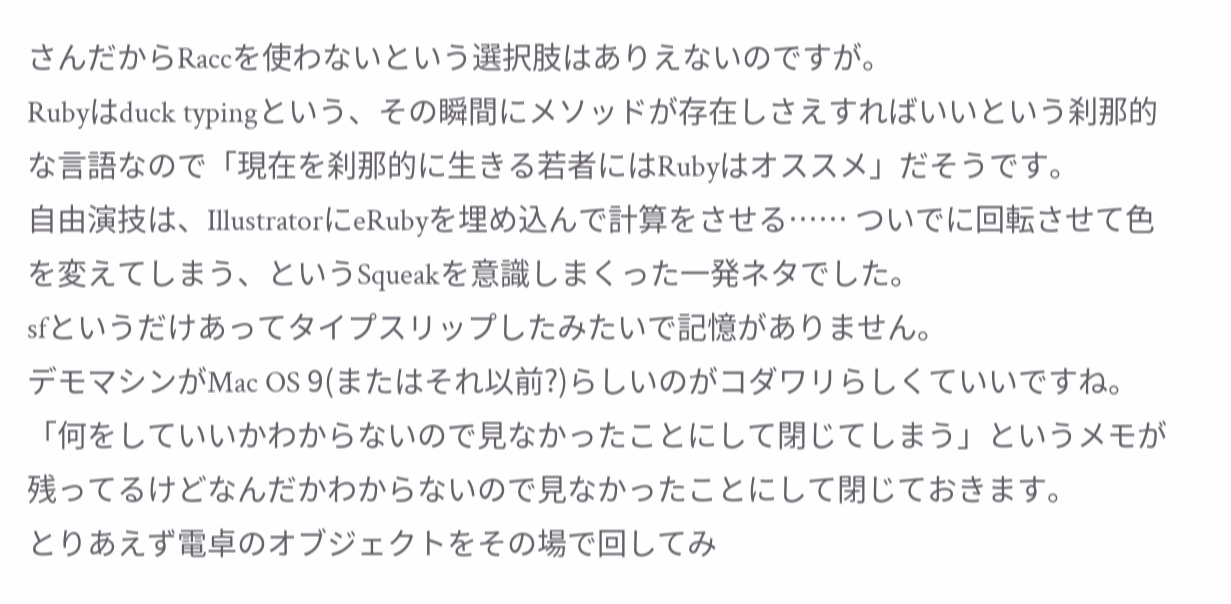さんだからRaccを使わないという選択肢はありえないのですが。
Rubyはduck typingという、その瞬間にメソッドが存在しさえすればいいという刹那的な言語なので「現在を刹那的に生きる若者にはRubyはオススメ」だそうです。
自由演技は、IllustratorにeRubyを埋め込んで計算をさせる…… ついでに回転させて色を変えてしまう、というSqueakを意識しまくった一発ネタでした。
sfというだけあってタイプスリップしたみたいで記憶がありません。
デモマシンがMac OS 9(またはそれ以前?)らしいのがコダワリらしくていいですね。
「何をしていいかわからないので見なかったことにして閉じてしまう」というメモが残ってるけどなんだかわからないので見なかったことにして閉じておきます。
とりあえず電卓のオブジェクトをその場で回してみ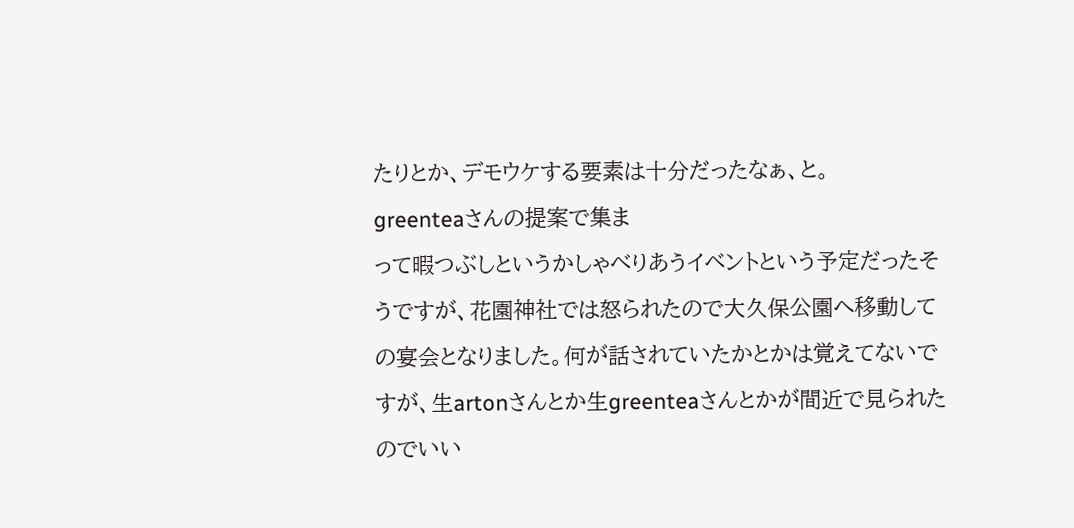たりとか、デモウケする要素は十分だったなぁ、と。
greenteaさんの提案で集ま
って暇つぶしというかしゃべりあうイベントという予定だったそうですが、花園神社では怒られたので大久保公園へ移動しての宴会となりました。何が話されていたかとかは覚えてないですが、生artonさんとか生greenteaさんとかが間近で見られたのでいい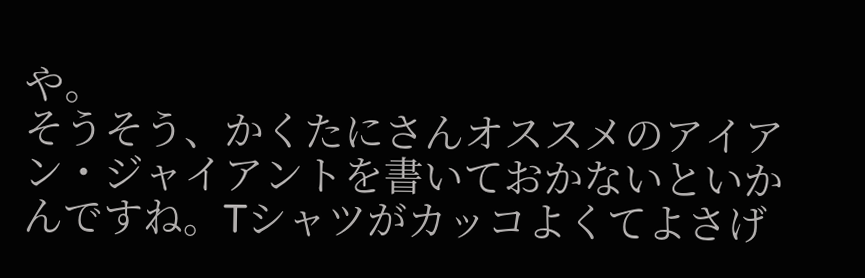や。
そうそう、かくたにさんオススメのアイアン・ジャイアントを書いておかないといかんですね。Tシャツがカッコよくてよさげ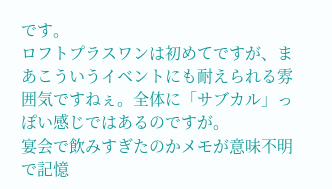です。
ロフトプラスワンは初めてですが、まあこういうイベントにも耐えられる雰囲気ですねぇ。全体に「サブカル」っぽい感じではあるのですが。
宴会で飲みすぎたのかメモが意味不明で記憶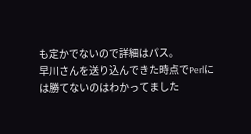も定かでないので詳細はパス。
早川さんを送り込んできた時点でPerlには勝てないのはわかってました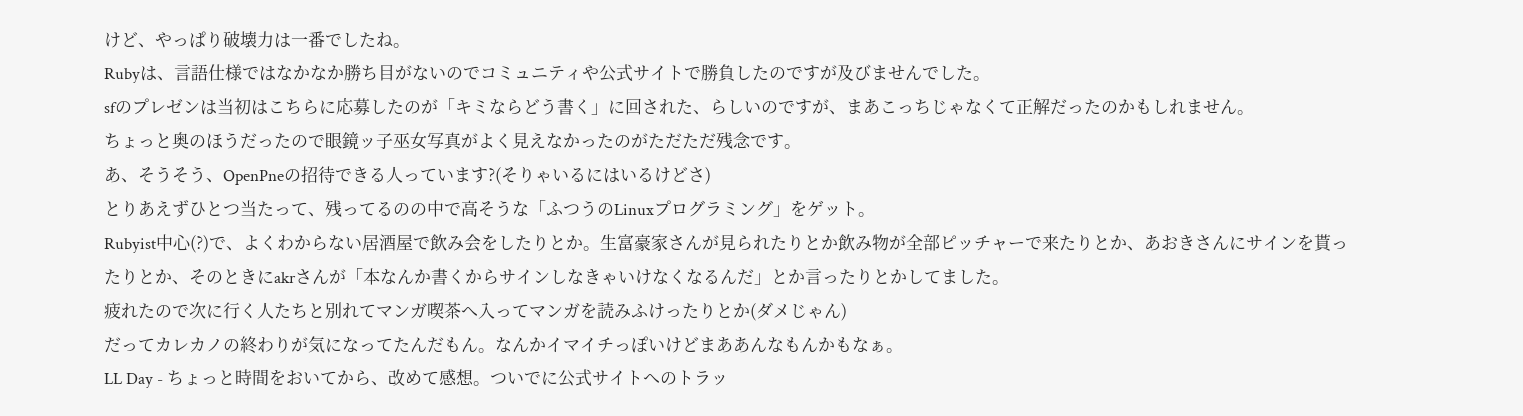けど、やっぱり破壊力は一番でしたね。
Rubyは、言語仕様ではなかなか勝ち目がないのでコミュニティや公式サイトで勝負したのですが及びませんでした。
sfのプレゼンは当初はこちらに応募したのが「キミならどう書く」に回された、らしいのですが、まあこっちじゃなくて正解だったのかもしれません。
ちょっと奥のほうだったので眼鏡ッ子巫女写真がよく見えなかったのがただただ残念です。
あ、そうそう、OpenPneの招待できる人っています?(そりゃいるにはいるけどさ)
とりあえずひとつ当たって、残ってるのの中で高そうな「ふつうのLinuxプログラミング」をゲット。
Rubyist中心(?)で、よくわからない居酒屋で飲み会をしたりとか。生富豪家さんが見られたりとか飲み物が全部ピッチャーで来たりとか、あおきさんにサインを貰ったりとか、そのときにakrさんが「本なんか書くからサインしなきゃいけなくなるんだ」とか言ったりとかしてました。
疲れたので次に行く人たちと別れてマンガ喫茶へ入ってマンガを読みふけったりとか(ダメじゃん)
だってカレカノの終わりが気になってたんだもん。なんかイマイチっぽいけどまああんなもんかもなぁ。
LL Day - ちょっと時間をおいてから、改めて感想。ついでに公式サイトへのトラッ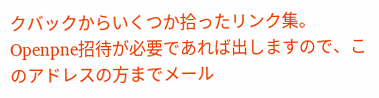クバックからいくつか拾ったリンク集。
Openpne招待が必要であれば出しますので、このアドレスの方までメール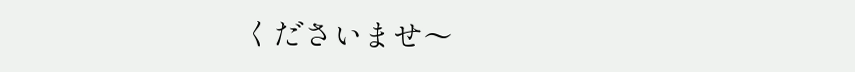くださいませ〜